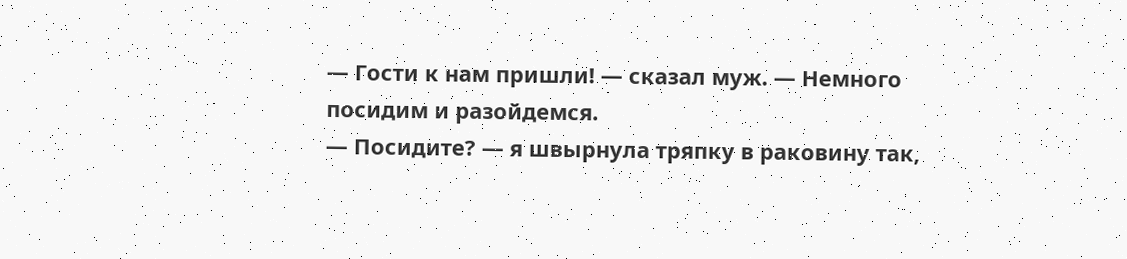— Гости к нам пришли! — сказал муж. — Немного посидим и разойдемся.
— Посидите? — я швырнула тряпку в раковину так,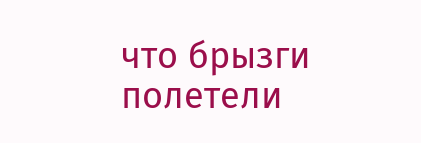что брызги полетели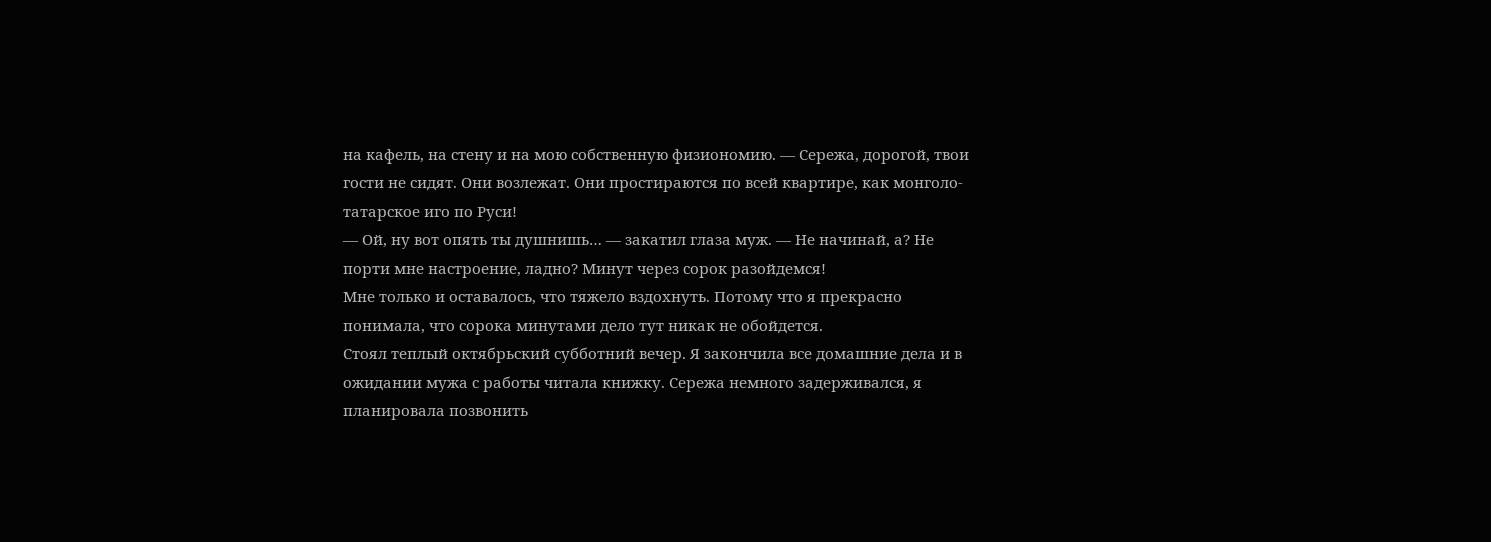на кафель, на стену и на мою собственную физиономию. — Сережа, дорогой, твои гости не сидят. Они возлежат. Они простираются по всей квартире, как монголо-татарское иго по Руси!
— Ой, ну вот опять ты душнишь… — закатил глаза муж. — Не начинай, а? Не порти мне настроение, ладно? Минут через сорок разойдемся!
Мне только и оставалось, что тяжело вздохнуть. Потому что я прекрасно понимала, что сорока минутами дело тут никак не обойдется.
Стоял теплый октябрьский субботний вечер. Я закончила все домашние дела и в ожидании мужа с работы читала книжку. Сережа немного задерживался, я планировала позвонить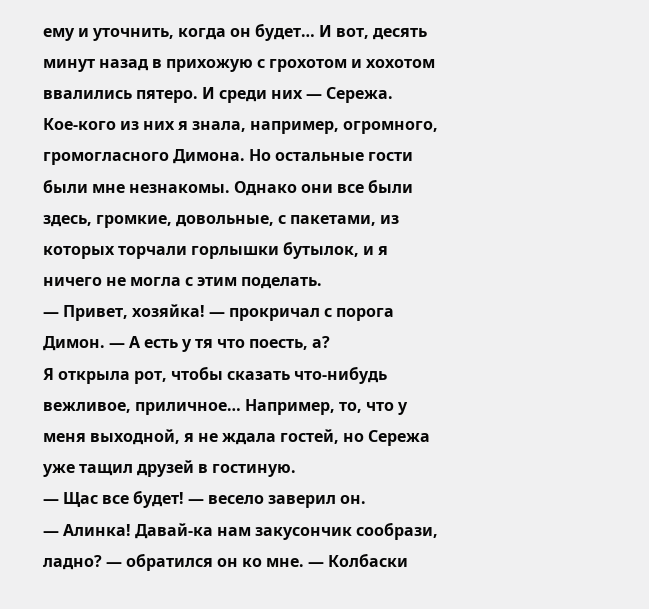ему и уточнить, когда он будет… И вот, десять минут назад в прихожую с грохотом и хохотом ввалились пятеро. И среди них — Сережа.
Кое-кого из них я знала, например, огромного, громогласного Димона. Но остальные гости были мне незнакомы. Однако они все были здесь, громкие, довольные, с пакетами, из которых торчали горлышки бутылок, и я ничего не могла с этим поделать.
— Привет, хозяйка! — прокричал с порога Димон. — А есть у тя что поесть, а?
Я открыла рот, чтобы сказать что-нибудь вежливое, приличное… Например, то, что у меня выходной, я не ждала гостей, но Сережа уже тащил друзей в гостиную.
— Щас все будет! — весело заверил он.
— Алинка! Давай-ка нам закусончик сообрази, ладно? — обратился он ко мне. — Колбаски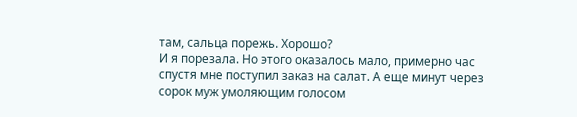там, сальца порежь. Хорошо?
И я порезала. Но этого оказалось мало, примерно час спустя мне поступил заказ на салат. А еще минут через сорок муж умоляющим голосом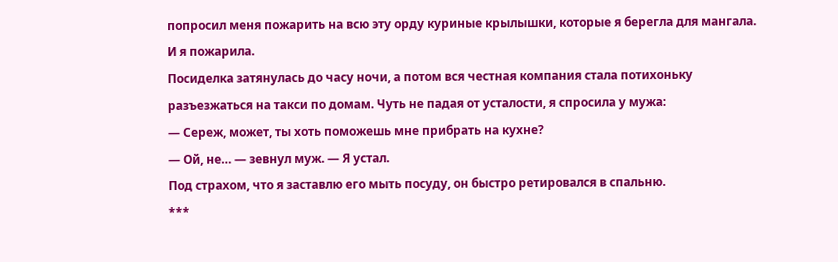попросил меня пожарить на всю эту орду куриные крылышки, которые я берегла для мангала.
И я пожарила.
Посиделка затянулась до часу ночи, а потом вся честная компания стала потихоньку разъезжаться на такси по домам. Чуть не падая от усталости, я спросила у мужа:
— Сереж, может, ты хоть поможешь мне прибрать на кухне?
— Ой, не… — зевнул муж. — Я устал.
Под страхом, что я заставлю его мыть посуду, он быстро ретировался в спальню.
***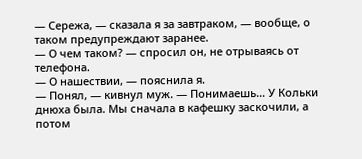— Сережа, — сказала я за завтраком, — вообще, о таком предупреждают заранее.
— О чем таком? — спросил он, не отрываясь от телефона.
— О нашествии, — пояснила я.
— Понял, — кивнул муж. — Понимаешь… У Кольки днюха была. Мы сначала в кафешку заскочили, а потом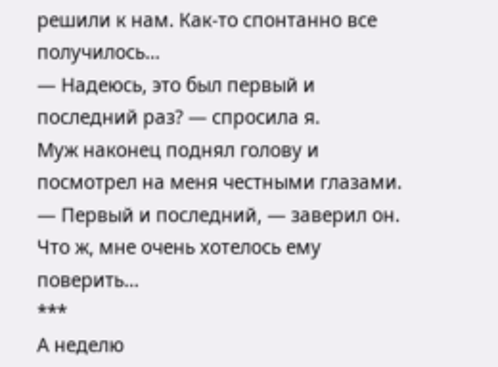решили к нам. Как-то спонтанно все получилось…
— Надеюсь, это был первый и последний раз? — спросила я.
Муж наконец поднял голову и посмотрел на меня честными глазами.
— Первый и последний, — заверил он.
Что ж, мне очень хотелось ему поверить…
***
А неделю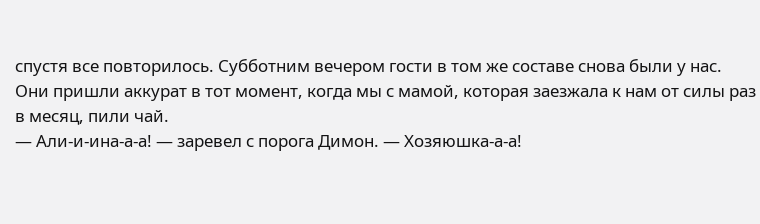спустя все повторилось. Субботним вечером гости в том же составе снова были у нас. Они пришли аккурат в тот момент, когда мы с мамой, которая заезжала к нам от силы раз в месяц, пили чай.
— Али-и-ина-а-а! — заревел с порога Димон. — Хозяюшка-а-а!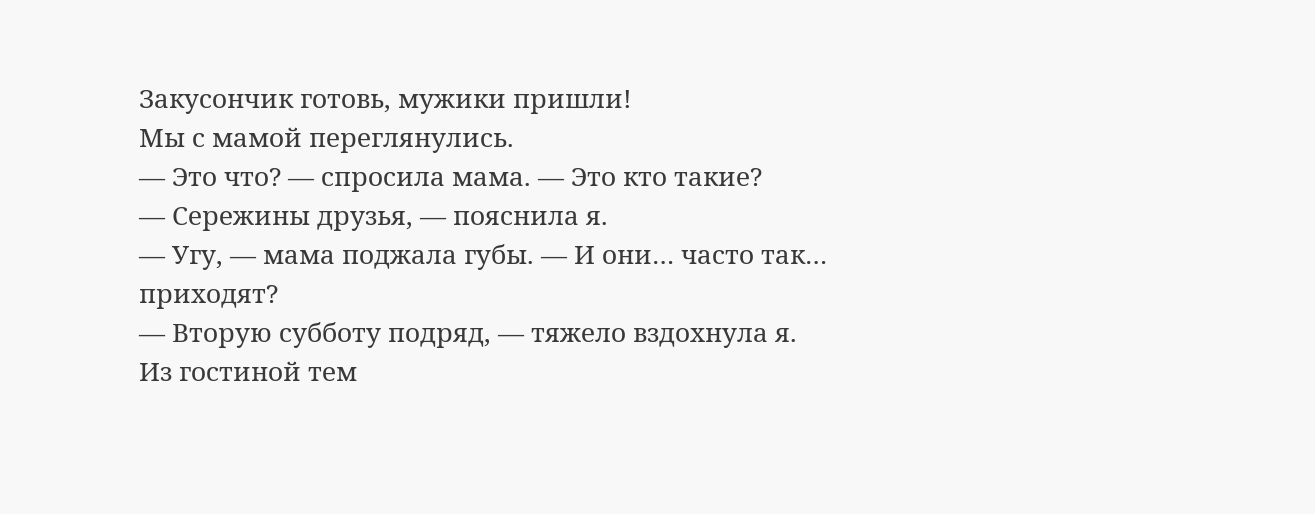Закусончик готовь, мужики пришли!
Мы с мамой переглянулись.
— Это что? — спросила мама. — Это кто такие?
— Сережины друзья, — пояснила я.
— Угу, — мама поджала губы. — И они… часто так… приходят?
— Вторую субботу подряд, — тяжело вздохнула я.
Из гостиной тем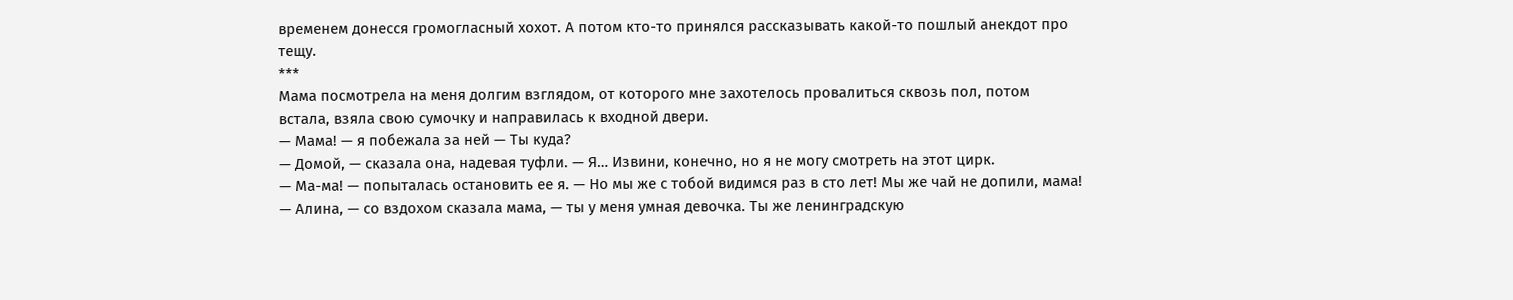временем донесся громогласный хохот. А потом кто-то принялся рассказывать какой-то пошлый анекдот про тещу.
***
Мама посмотрела на меня долгим взглядом, от которого мне захотелось провалиться сквозь пол, потом встала, взяла свою сумочку и направилась к входной двери.
— Мама! — я побежала за ней — Ты куда?
— Домой, — сказала она, надевая туфли. — Я… Извини, конечно, но я не могу смотреть на этот цирк.
— Ма-ма! — попыталась остановить ее я. — Но мы же с тобой видимся раз в сто лет! Мы же чай не допили, мама!
— Алина, — со вздохом сказала мама, — ты у меня умная девочка. Ты же ленинградскую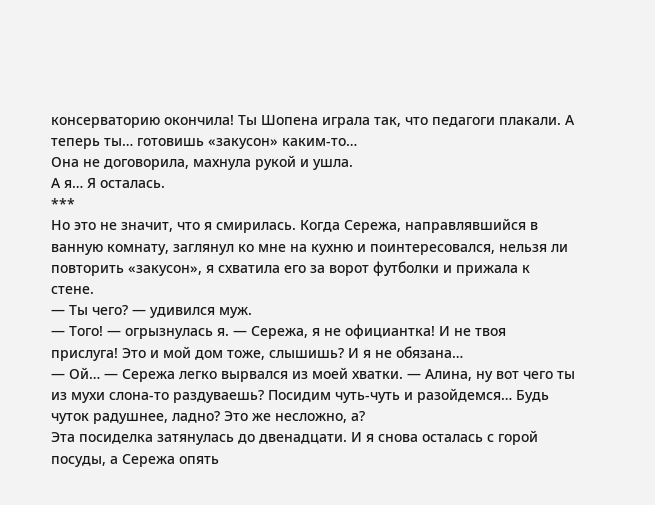консерваторию окончила! Ты Шопена играла так, что педагоги плакали. А теперь ты… готовишь «закусон» каким-то…
Она не договорила, махнула рукой и ушла.
А я… Я осталась.
***
Но это не значит, что я смирилась. Когда Сережа, направлявшийся в ванную комнату, заглянул ко мне на кухню и поинтересовался, нельзя ли повторить «закусон», я схватила его за ворот футболки и прижала к стене.
— Ты чего? — удивился муж.
— Того! — огрызнулась я. — Сережа, я не официантка! И не твоя прислуга! Это и мой дом тоже, слышишь? И я не обязана…
— Ой… — Сережа легко вырвался из моей хватки. — Алина, ну вот чего ты из мухи слона-то раздуваешь? Посидим чуть-чуть и разойдемся… Будь чуток радушнее, ладно? Это же несложно, а?
Эта посиделка затянулась до двенадцати. И я снова осталась с горой посуды, а Сережа опять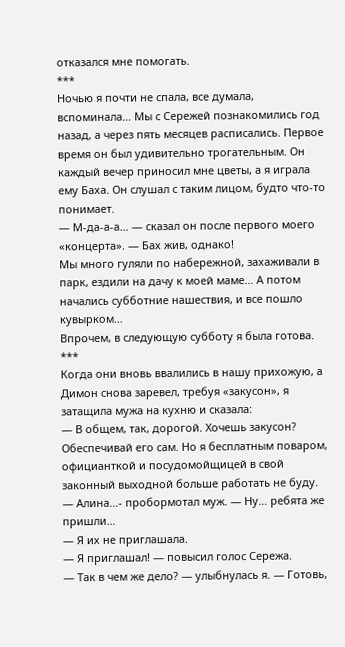отказался мне помогать.
***
Ночью я почти не спала, все думала, вспоминала… Мы с Сережей познакомились год назад, а через пять месяцев расписались. Первое время он был удивительно трогательным. Он каждый вечер приносил мне цветы, а я играла ему Баха. Он слушал с таким лицом, будто что-то понимает.
— М-да-а-а… — сказал он после первого моего «концерта». — Бах жив, однако!
Мы много гуляли по набережной, захаживали в парк, ездили на дачу к моей маме… А потом начались субботние нашествия, и все пошло кувырком…
Впрочем, в следующую субботу я была готова.
***
Когда они вновь ввалились в нашу прихожую, а Димон снова заревел, требуя «закусон», я затащила мужа на кухню и сказала:
— В общем, так, дорогой. Хочешь закусон? Обеспечивай его сам. Но я бесплатным поваром, официанткой и посудомойщицей в свой законный выходной больше работать не буду.
— Алина…- пробормотал муж. — Ну… ребята же пришли…
— Я их не приглашала.
— Я приглашал! — повысил голос Сережа.
— Так в чем же дело? — улыбнулась я. — Готовь,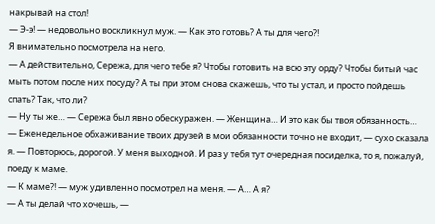накрывай на стол!
— Э-э! — недовольно воскликнул муж. — Как это готовь? А ты для чего?!
Я внимательно посмотрела на него.
— А действительно, Сережа, для чего тебе я? Чтобы готовить на всю эту орду? Чтобы битый час мыть потом после них посуду? А ты при этом снова скажешь, что ты устал, и просто пойдешь спать? Так, что ли?
— Ну ты же… — Сережа был явно обескуражен. — Женщина… И это как бы твоя обязанность…
— Еженедельное обхаживание твоих друзей в мои обязанности точно не входит, — сухо сказала я. — Повторюсь, дорогой. У меня выходной. И раз у тебя тут очередная посиделка, то я, пожалуй, поеду к маме.
— К маме?! — муж удивленно посмотрел на меня. — А… А я?
— А ты делай что хочешь, —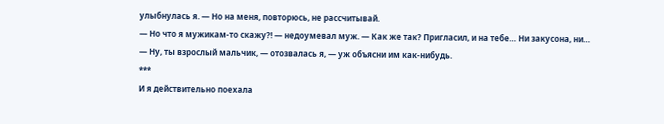улыбнулась я. — Но на меня, повторюсь, не рассчитывай.
— Но что я мужикам-то скажу?! — недоумевал муж. — Как же так? Пригласил, и на тебе… Ни закусона, ни…
— Ну, ты взрослый мальчик, — отозвалась я, — уж объясни им как-нибудь.
***
И я действительно поехала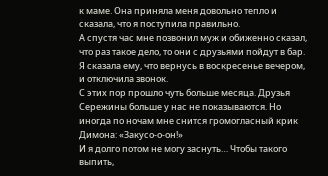к маме. Она приняла меня довольно тепло и сказала, что я поступила правильно.
А спустя час мне позвонил муж и обиженно сказал, что раз такое дело, то они с друзьями пойдут в бар. Я сказала ему, что вернусь в воскресенье вечером, и отключила звонок.
С этих пор прошло чуть больше месяца. Друзья Сережины больше у нас не показываются. Но иногда по ночам мне снится громогласный крик Димона: «Закусо-о-он!»
И я долго потом не могу заснуть… Чтобы такого выпить,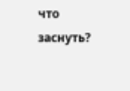что заснуть?